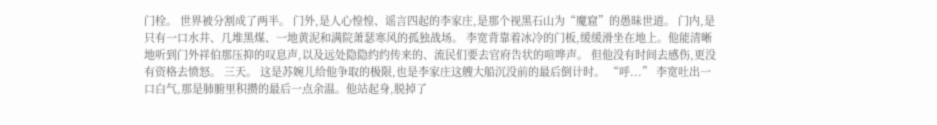门栓。 世界被分割成了两半。 门外,是人心惶惶、谣言四起的李家庄,是那个视黑石山为“魔窟”的愚昧世道。 门内,是只有一口水井、几堆黑煤、一地黄泥和满院萧瑟寒风的孤独战场。 李宽背靠着冰冷的门板,缓缓滑坐在地上。他能清晰地听到门外祥伯那压抑的叹息声,以及远处隐隐约约传来的、流民们要去官府告状的喧哗声。 但他没有时间去感伤,更没有资格去愤怒。 三天。 这是苏婉儿给他争取的极限,也是李家庄这艘大船沉没前的最后倒计时。 “呼...” 李宽吐出一口白气,那是肺腑里积攒的最后一点余温。他站起身,脱掉了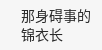那身碍事的锦衣长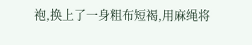袍,换上了一身粗布短褐,用麻绳将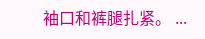袖口和裤腿扎紧。 ...